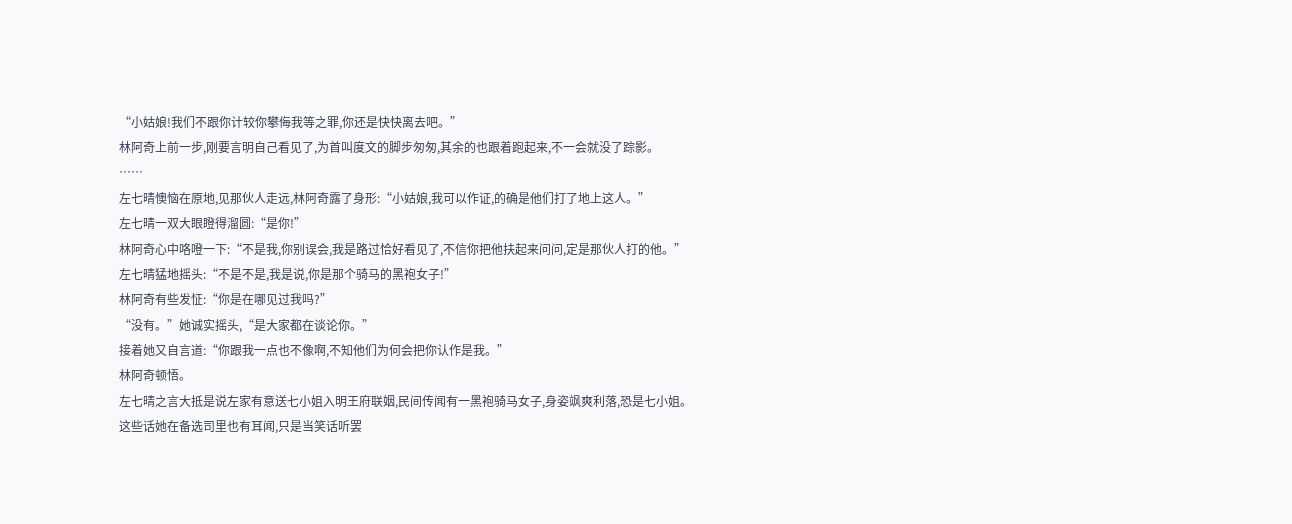“小姑娘!我们不跟你计较你攀侮我等之罪,你还是快快离去吧。”
林阿奇上前一步,刚要言明自己看见了,为首叫度文的脚步匆匆,其余的也跟着跑起来,不一会就没了踪影。
……
左七晴懊恼在原地,见那伙人走远,林阿奇露了身形:“小姑娘,我可以作证,的确是他们打了地上这人。”
左七晴一双大眼瞪得溜圆:“是你!”
林阿奇心中咯噔一下:“不是我,你别误会,我是路过恰好看见了,不信你把他扶起来问问,定是那伙人打的他。”
左七晴猛地摇头:“不是不是,我是说,你是那个骑马的黑袍女子!”
林阿奇有些发怔:“你是在哪见过我吗?”
“没有。”她诚实摇头,“是大家都在谈论你。”
接着她又自言道:“你跟我一点也不像啊,不知他们为何会把你认作是我。”
林阿奇顿悟。
左七晴之言大抵是说左家有意送七小姐入明王府联姻,民间传闻有一黑袍骑马女子,身姿飒爽利落,恐是七小姐。
这些话她在备选司里也有耳闻,只是当笑话听罢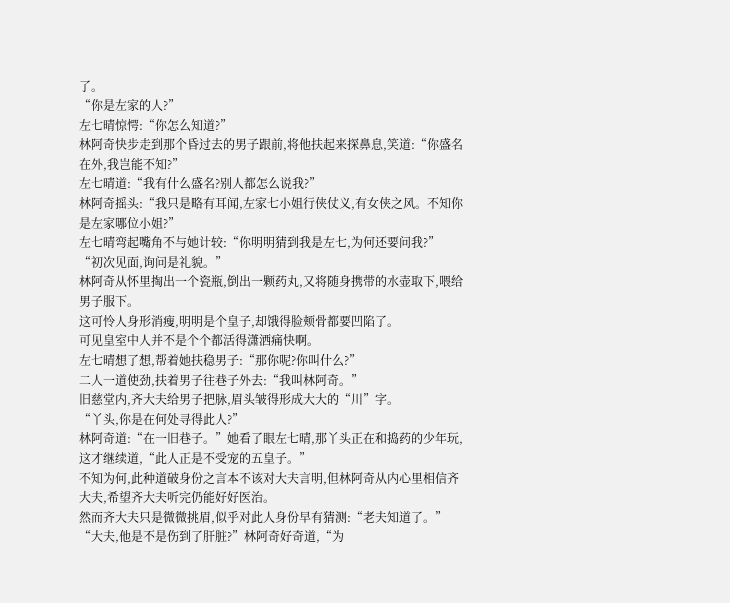了。
“你是左家的人?”
左七晴惊愕:“你怎么知道?”
林阿奇快步走到那个昏过去的男子跟前,将他扶起来探鼻息,笑道:“你盛名在外,我岂能不知?”
左七晴道:“我有什么盛名?别人都怎么说我?”
林阿奇摇头:“我只是略有耳闻,左家七小姐行侠仗义,有女侠之风。不知你是左家哪位小姐?”
左七晴弯起嘴角不与她计较:“你明明猜到我是左七,为何还要问我?”
“初次见面,询问是礼貌。”
林阿奇从怀里掏出一个瓷瓶,倒出一颗药丸,又将随身携带的水壶取下,喂给男子服下。
这可怜人身形消瘦,明明是个皇子,却饿得脸颊骨都要凹陷了。
可见皇室中人并不是个个都活得潇洒痛快啊。
左七晴想了想,帮着她扶稳男子:“那你呢?你叫什么?”
二人一道使劲,扶着男子往巷子外去:“我叫林阿奇。”
旧慈堂内,齐大夫给男子把脉,眉头皱得形成大大的“川”字。
“丫头,你是在何处寻得此人?”
林阿奇道:“在一旧巷子。”她看了眼左七晴,那丫头正在和捣药的少年玩,这才继续道,“此人正是不受宠的五皇子。”
不知为何,此种道破身份之言本不该对大夫言明,但林阿奇从内心里相信齐大夫,希望齐大夫听完仍能好好医治。
然而齐大夫只是微微挑眉,似乎对此人身份早有猜测:“老夫知道了。”
“大夫,他是不是伤到了肝脏?”林阿奇好奇道,“为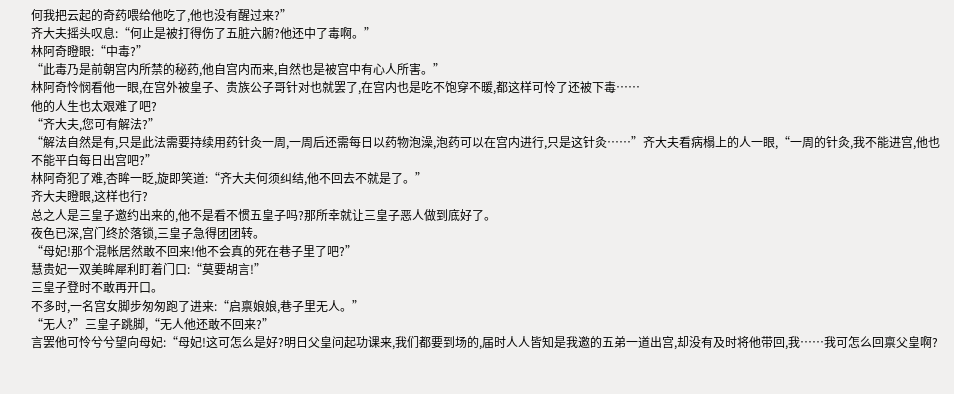何我把云起的奇药喂给他吃了,他也没有醒过来?”
齐大夫摇头叹息:“何止是被打得伤了五脏六腑?他还中了毒啊。”
林阿奇瞪眼:“中毒?”
“此毒乃是前朝宫内所禁的秘药,他自宫内而来,自然也是被宫中有心人所害。”
林阿奇怜悯看他一眼,在宫外被皇子、贵族公子哥针对也就罢了,在宫内也是吃不饱穿不暖,都这样可怜了还被下毒……
他的人生也太艰难了吧?
“齐大夫,您可有解法?”
“解法自然是有,只是此法需要持续用药针灸一周,一周后还需每日以药物泡澡,泡药可以在宫内进行,只是这针灸……”齐大夫看病榻上的人一眼,“一周的针灸,我不能进宫,他也不能平白每日出宫吧?”
林阿奇犯了难,杏眸一眨,旋即笑道:“齐大夫何须纠结,他不回去不就是了。”
齐大夫瞪眼,这样也行?
总之人是三皇子邀约出来的,他不是看不惯五皇子吗?那所幸就让三皇子恶人做到底好了。
夜色已深,宫门终於落锁,三皇子急得团团转。
“母妃!那个混帐居然敢不回来!他不会真的死在巷子里了吧?”
慧贵妃一双美眸犀利盯着门口:“莫要胡言!”
三皇子登时不敢再开口。
不多时,一名宫女脚步匆匆跑了进来:“启禀娘娘,巷子里无人。”
“无人?”三皇子跳脚,“无人他还敢不回来?”
言罢他可怜兮兮望向母妃:“母妃!这可怎么是好?明日父皇问起功课来,我们都要到场的,届时人人皆知是我邀的五弟一道出宫,却没有及时将他带回,我……我可怎么回禀父皇啊?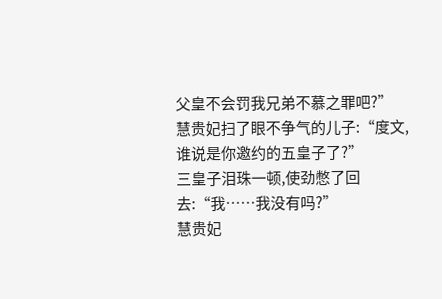父皇不会罚我兄弟不慕之罪吧?”
慧贵妃扫了眼不争气的儿子:“度文,谁说是你邀约的五皇子了?”
三皇子泪珠一顿,使劲憋了回去:“我……我没有吗?”
慧贵妃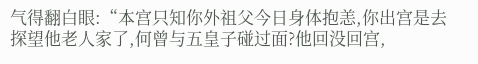气得翻白眼:“本宫只知你外祖父今日身体抱恙,你出宫是去探望他老人家了,何曾与五皇子碰过面?他回没回宫,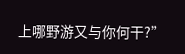上哪野游又与你何干?”